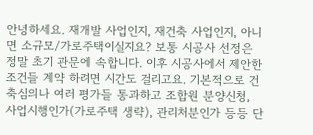안녕하세요. 재개발 사업인지, 재건축 사업인지, 아니면 소규모/가로주택이실지요? 보통 시공사 선정은 정말 초기 관문에 속합니다. 이후 시공사에서 제안한 조건들 계약 하려면 시간도 걸리고요. 기본적으로 건축심의나 여러 평가들 통과하고 조합원 분양신청, 사업시행인가(가로주택 생략), 관리처분인가 등등 단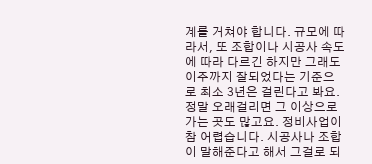계를 거쳐야 합니다. 규모에 따라서, 또 조합이나 시공사 속도에 따라 다르긴 하지만 그래도 이주까지 잘되었다는 기준으로 최소 3년은 걸린다고 봐요. 정말 오래걸리면 그 이상으로 가는 곳도 많고요. 정비사업이 참 어렵습니다. 시공사나 조합이 말해준다고 해서 그걸로 되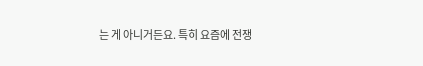는 게 아니거든요. 특히 요즘에 전쟁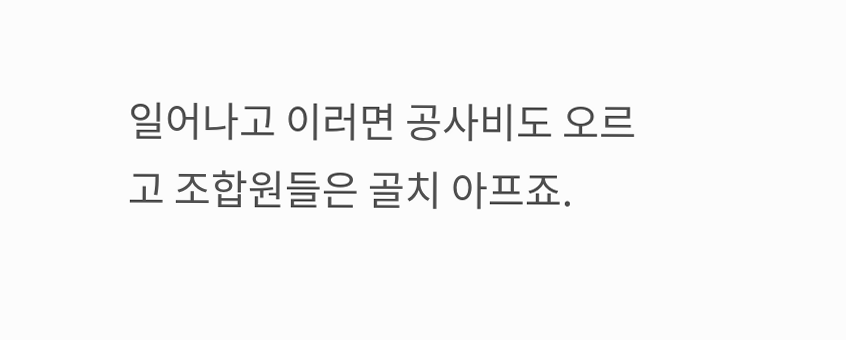일어나고 이러면 공사비도 오르고 조합원들은 골치 아프죠.